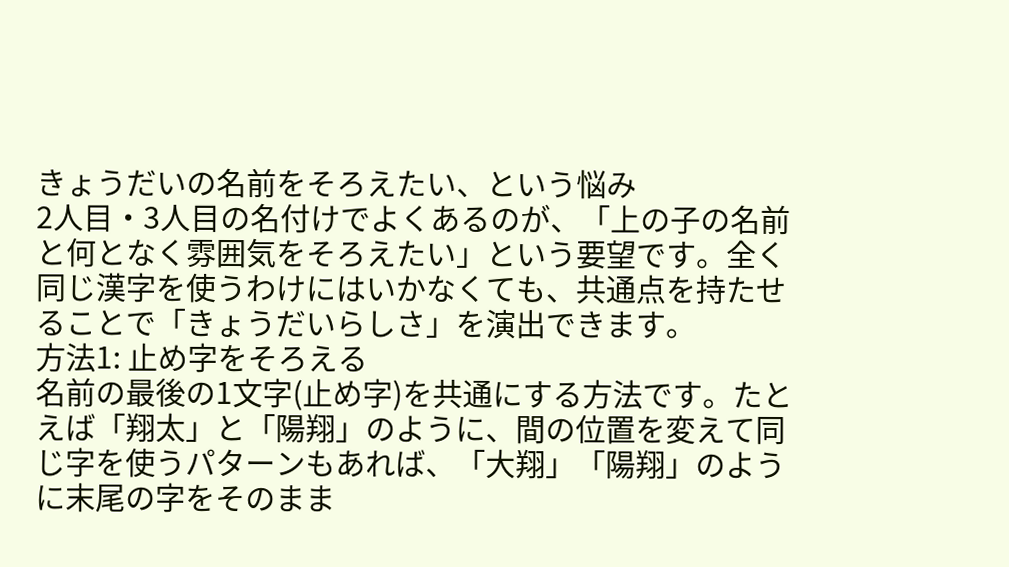きょうだいの名前をそろえたい、という悩み
2人目・3人目の名付けでよくあるのが、「上の子の名前と何となく雰囲気をそろえたい」という要望です。全く同じ漢字を使うわけにはいかなくても、共通点を持たせることで「きょうだいらしさ」を演出できます。
方法1: 止め字をそろえる
名前の最後の1文字(止め字)を共通にする方法です。たとえば「翔太」と「陽翔」のように、間の位置を変えて同じ字を使うパターンもあれば、「大翔」「陽翔」のように末尾の字をそのまま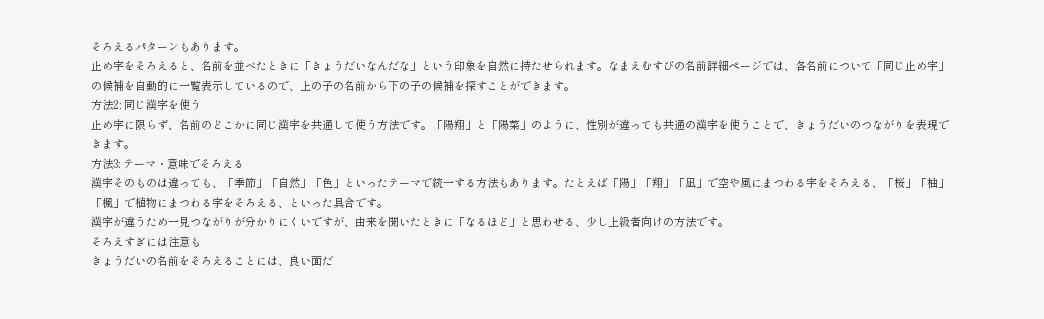そろえるパターンもあります。
止め字をそろえると、名前を並べたときに「きょうだいなんだな」という印象を自然に持たせられます。なまえむすびの名前詳細ページでは、各名前について「同じ止め字」の候補を自動的に一覧表示しているので、上の子の名前から下の子の候補を探すことができます。
方法2: 同じ漢字を使う
止め字に限らず、名前のどこかに同じ漢字を共通して使う方法です。「陽翔」と「陽菜」のように、性別が違っても共通の漢字を使うことで、きょうだいのつながりを表現できます。
方法3: テーマ・意味でそろえる
漢字そのものは違っても、「季節」「自然」「色」といったテーマで統一する方法もあります。たとえば「陽」「翔」「凪」で空や風にまつわる字をそろえる、「桜」「柚」「楓」で植物にまつわる字をそろえる、といった具合です。
漢字が違うため一見つながりが分かりにくいですが、由来を聞いたときに「なるほど」と思わせる、少し上級者向けの方法です。
そろえすぎには注意も
きょうだいの名前をそろえることには、良い面だ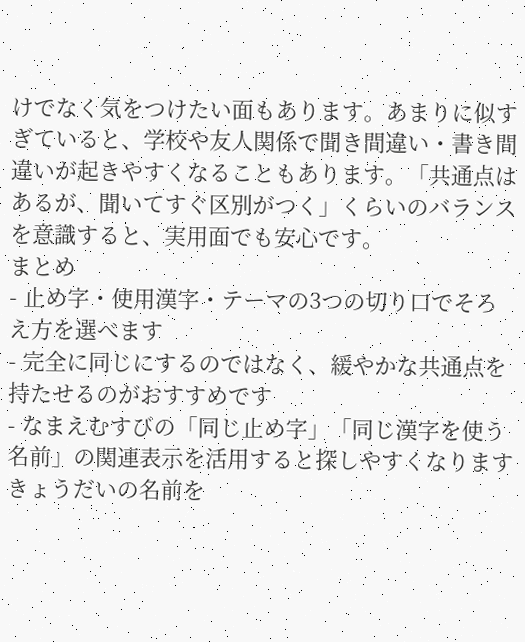けでなく気をつけたい面もあります。あまりに似すぎていると、学校や友人関係で聞き間違い・書き間違いが起きやすくなることもあります。「共通点はあるが、聞いてすぐ区別がつく」くらいのバランスを意識すると、実用面でも安心です。
まとめ
- 止め字・使用漢字・テーマの3つの切り口でそろえ方を選べます
- 完全に同じにするのではなく、緩やかな共通点を持たせるのがおすすめです
- なまえむすびの「同じ止め字」「同じ漢字を使う名前」の関連表示を活用すると探しやすくなります
きょうだいの名前を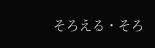そろえる・そろ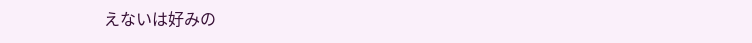えないは好みの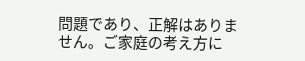問題であり、正解はありません。ご家庭の考え方に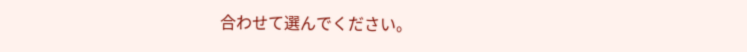合わせて選んでください。